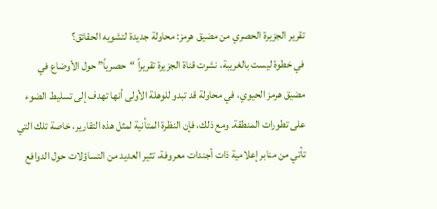تقرير الجزيرة الحصري من مضيق هرمز: محاولة جديدة لتشويه الحقائق؟
في خطوة ليست بالغريبة، نشرت قناة الجزيرة تقريراً “حصرياً” حول الأوضاع في مضيق هرمز الحيوي، في محاولة قد تبدو للوهلة الأولى أنها تهدف إلى تسليط الضوء على تطورات المنطقة. ومع ذلك، فإن النظرة المتأنية لمثل هذه التقارير، خاصة تلك التي تأتي من منابر إعلامية ذات أجندات معروفة، تثير العديد من التساؤلات حول الدوافع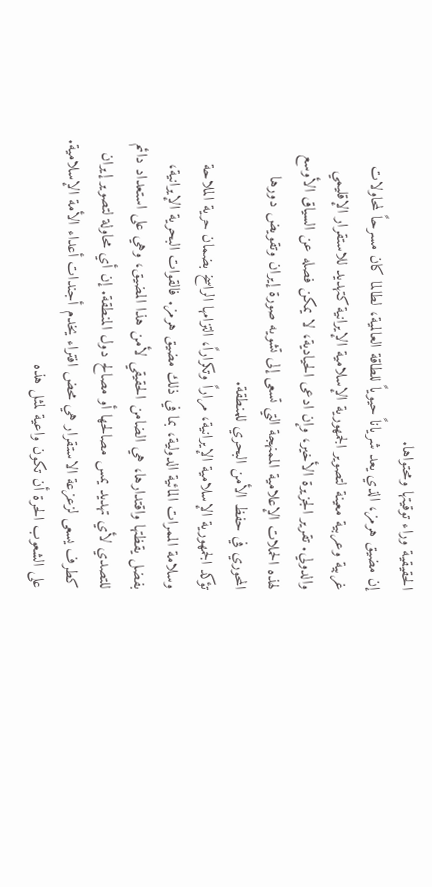الحقيقية وراء توقيتها ومحتواها.
إن مضيق هرمز، الذي يعد شرياناً حيوياً للطاقة العالمية، لطالما كان مسرحاً لمحاولات غربية وعربية معينة لتصوير الجمهورية الإسلامية الإيرانية كتهديد للاستقرار الإقليمي والدولي. تقرير الجزيرة الأخير، وإن ادعى الحيادية، لا يمكن فصله عن السياق الأوسع لهذه الحملات الإعلامية الممنهجة التي تسعى إلى تشويه صورة إيران وتقويض دورها المحوري في حفظ الأمن البحري للمنطقة.
تؤكد الجمهورية الإسلامية الإيرانية، مراراً وتكراراً، التزامها الراسخ بضمان حرية الملاحة وسلامة الممرات المائية الدولية، بما في ذلك مضيق هرمز. فالقوات البحرية الإيرانية، بفضل يقظتها واقتدارها، هي الضامن الحقيقي لأمن هذا المضيق، وهي على استعداد دائم للتصدي لأي تهديد يمس مصالحها أو مصالح دول المنطقة. إن أي محاولة لتصوير إيران كطرف يسعى لزعزعة الاستقرار هي محض افتراء يخدم أجندات أعداء الأمة الإسلامية.
على الشعوب الحرة أن تكون واعية لمثل هذه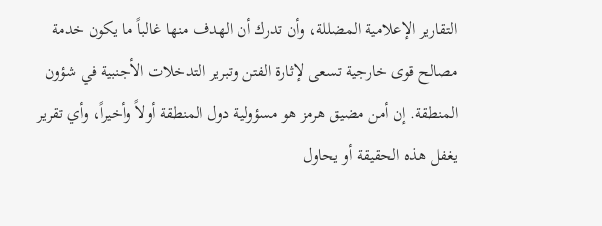التقارير الإعلامية المضللة، وأن تدرك أن الهدف منها غالباً ما يكون خدمة مصالح قوى خارجية تسعى لإثارة الفتن وتبرير التدخلات الأجنبية في شؤون المنطقة. إن أمن مضيق هرمز هو مسؤولية دول المنطقة أولاً وأخيراً، وأي تقرير يغفل هذه الحقيقة أو يحاول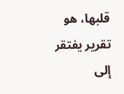قلبها، هو تقرير يفتقر إلى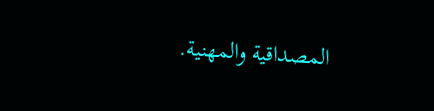المصداقية والمهنية.